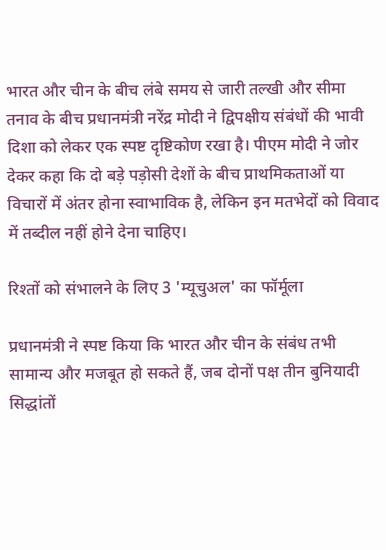भारत और चीन के बीच लंबे समय से जारी तल्खी और सीमा तनाव के बीच प्रधानमंत्री नरेंद्र मोदी ने द्विपक्षीय संबंधों की भावी दिशा को लेकर एक स्पष्ट दृष्टिकोण रखा है। पीएम मोदी ने जोर देकर कहा कि दो बड़े पड़ोसी देशों के बीच प्राथमिकताओं या विचारों में अंतर होना स्वाभाविक है, लेकिन इन मतभेदों को विवाद में तब्दील नहीं होने देना चाहिए।

रिश्तों को संभालने के लिए 3 'म्यूचुअल' का फॉर्मूला

प्रधानमंत्री ने स्पष्ट किया कि भारत और चीन के संबंध तभी सामान्य और मजबूत हो सकते हैं, जब दोनों पक्ष तीन बुनियादी सिद्धांतों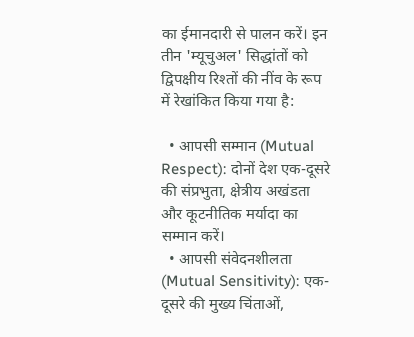का ईमानदारी से पालन करें। इन तीन 'म्यूचुअल' सिद्धांतों को द्विपक्षीय रिश्तों की नींव के रूप में रेखांकित किया गया है:

  • आपसी सम्मान (Mutual Respect): दोनों देश एक-दूसरे की संप्रभुता, क्षेत्रीय अखंडता और कूटनीतिक मर्यादा का सम्मान करें।
  • आपसी संवेदनशीलता (Mutual Sensitivity): एक-दूसरे की मुख्य चिंताओं,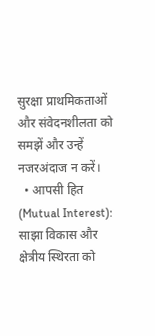सुरक्षा प्राथमिकताओं और संवेदनशीलता को समझें और उन्हें नजरअंदाज न करें।
  • आपसी हित (Mutual Interest): साझा विकास और क्षेत्रीय स्थिरता को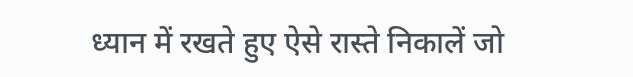ध्यान में रखते हुए ऐसे रास्ते निकालें जो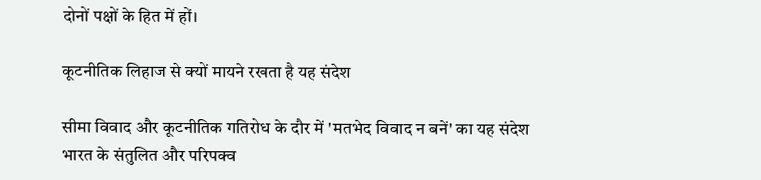दोनों पक्षों के हित में हों।

कूटनीतिक लिहाज से क्यों मायने रखता है यह संदेश

सीमा विवाद और कूटनीतिक गतिरोध के दौर में 'मतभेद विवाद न बनें' का यह संदेश भारत के संतुलित और परिपक्व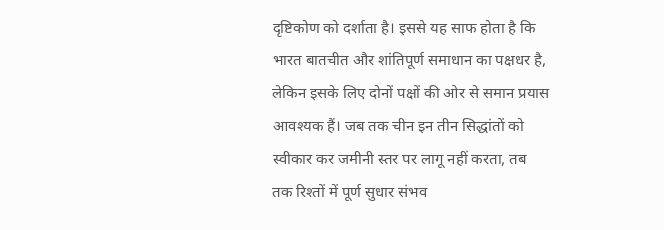दृष्टिकोण को दर्शाता है। इससे यह साफ होता है कि भारत बातचीत और शांतिपूर्ण समाधान का पक्षधर है, लेकिन इसके लिए दोनों पक्षों की ओर से समान प्रयास आवश्यक हैं। जब तक चीन इन तीन सिद्धांतों को स्वीकार कर जमीनी स्तर पर लागू नहीं करता, तब तक रिश्तों में पूर्ण सुधार संभव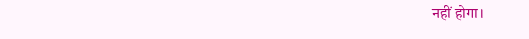नहीं होगा।